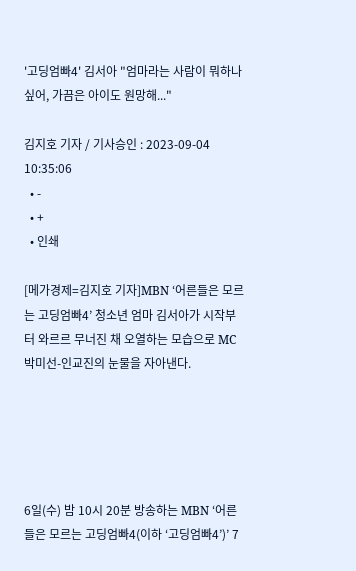'고딩엄빠4' 김서아 "엄마라는 사람이 뭐하나 싶어, 가끔은 아이도 원망해..."

김지호 기자 / 기사승인 : 2023-09-04 10:35:06
  • -
  • +
  • 인쇄

[메가경제=김지호 기자]MBN ‘어른들은 모르는 고딩엄빠4’ 청소년 엄마 김서아가 시작부터 와르르 무너진 채 오열하는 모습으로 MC 박미선-인교진의 눈물을 자아낸다.





6일(수) 밤 10시 20분 방송하는 MBN ‘어른들은 모르는 고딩엄빠4(이하 ‘고딩엄빠4’)’ 7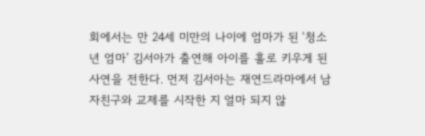회에서는 만 24세 미만의 나이에 엄마가 된 ‘청소년 엄마’ 김서아가 출연해 아이를 홀로 키우게 된 사연을 전한다. 먼저 김서아는 재연드라마에서 남자친구와 교제를 시작한 지 얼마 되지 않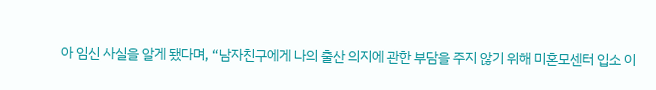아 임신 사실을 알게 됐다며, “남자친구에게 나의 출산 의지에 관한 부담을 주지 않기 위해 미혼모센터 입소 이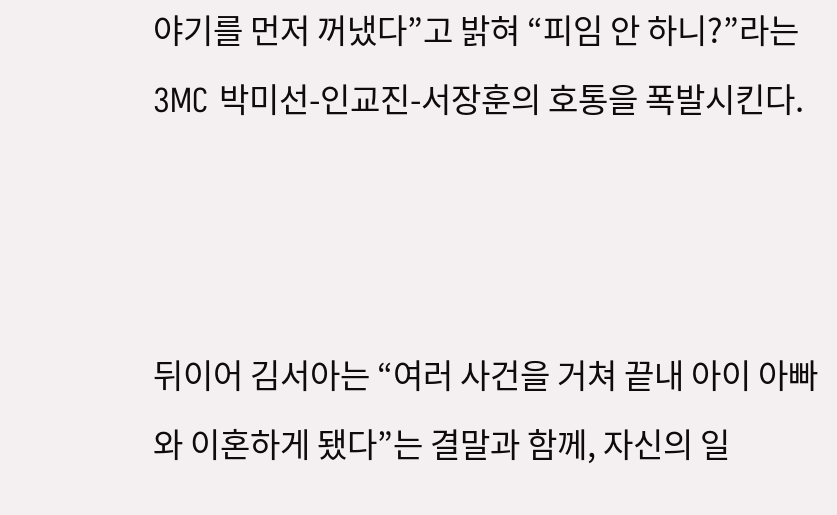야기를 먼저 꺼냈다”고 밝혀 “피임 안 하니?”라는 3MC 박미선-인교진-서장훈의 호통을 폭발시킨다.



뒤이어 김서아는 “여러 사건을 거쳐 끝내 아이 아빠와 이혼하게 됐다”는 결말과 함께, 자신의 일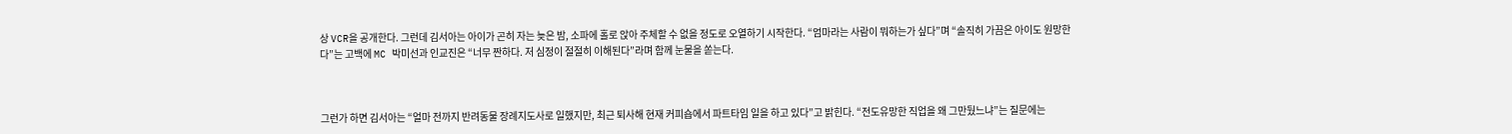상 VCR을 공개한다. 그런데 김서아는 아이가 곤히 자는 늦은 밤, 소파에 홀로 앉아 주체할 수 없을 정도로 오열하기 시작한다. “엄마라는 사람이 뭐하는가 싶다”며 “솔직히 가끔은 아이도 원망한다”는 고백에 MC 박미선과 인교진은 “너무 짠하다. 저 심정이 절절히 이해된다”라며 함께 눈물을 쏟는다.



그런가 하면 김서아는 “얼마 전까지 반려동물 장례지도사로 일했지만, 최근 퇴사해 현재 커피숍에서 파트타임 일을 하고 있다”고 밝힌다. “전도유망한 직업을 왜 그만뒀느냐”는 질문에는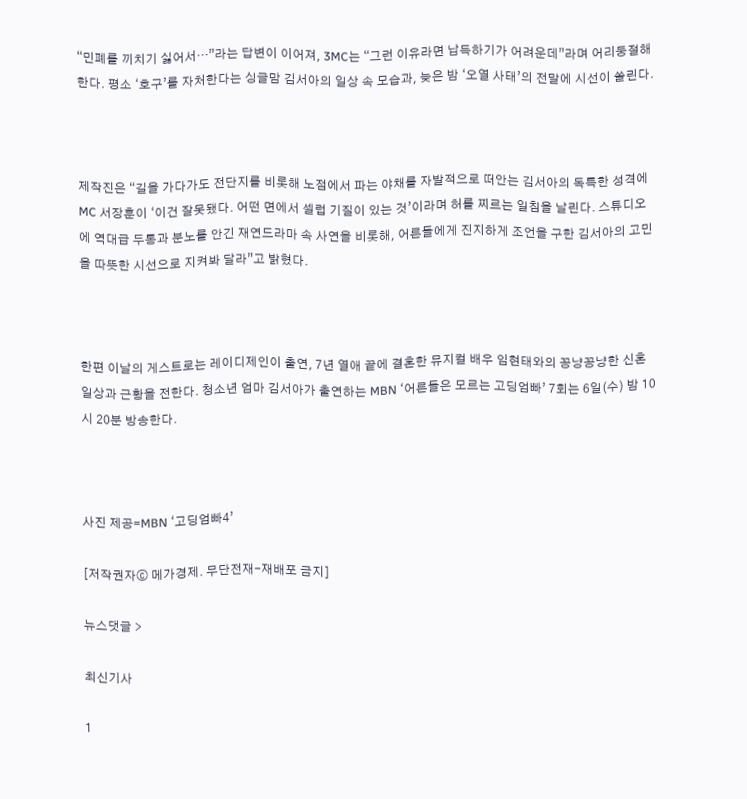“민폐를 끼치기 싫어서…”라는 답변이 이어져, 3MC는 “그런 이유라면 납득하기가 어려운데”라며 어리둥절해한다. 평소 ‘호구’를 자처한다는 싱글맘 김서아의 일상 속 모습과, 늦은 밤 ‘오열 사태’의 전말에 시선이 쏠린다.



제작진은 “길을 가다가도 전단지를 비롯해 노점에서 파는 야채를 자발적으로 떠안는 김서아의 독특한 성격에 MC 서장훈이 ‘이건 잘못됐다. 어떤 면에서 셀럽 기질이 있는 것’이라며 허를 찌르는 일침을 날린다. 스튜디오에 역대급 두통과 분노를 안긴 재연드라마 속 사연을 비롯해, 어른들에게 진지하게 조언을 구한 김서아의 고민을 따뜻한 시선으로 지켜봐 달라”고 밝혔다.



한편 이날의 게스트로는 레이디제인이 출연, 7년 열애 끝에 결혼한 뮤지컬 배우 임현태와의 꽁냥꽁냥한 신혼 일상과 근황을 전한다. 청소년 엄마 김서아가 출연하는 MBN ‘어른들은 모르는 고딩엄빠’ 7회는 6일(수) 밤 10시 20분 방송한다.



사진 제공=MBN ‘고딩엄빠4’

[저작권자ⓒ 메가경제. 무단전재-재배포 금지]

뉴스댓글 >

최신기사

1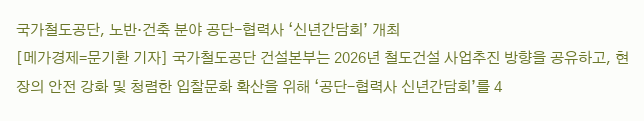국가철도공단, 노반·건축 분야 공단-협력사 ‘신년간담회’ 개최
[메가경제=문기환 기자] 국가철도공단 건설본부는 2026년 철도건설 사업추진 방향을 공유하고, 현장의 안전 강화 및 청렴한 입찰문화 확산을 위해 ‘공단-협력사 신년간담회’를 4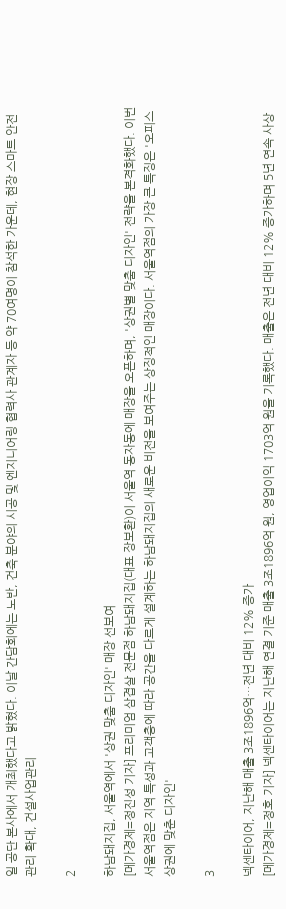일 공단 본사에서 개최했다고 밝혔다. 이날 간담회에는 노반, 건축 분야의 시공 및 엔지니어링 협력사 관계자 등 약 70여명이 참석한 가운데, 현장 스마트 안전관리 확대, 건설사업관리

2

하남돼지집, 서울역에서 '상권 맞춤 디자인' 매장 선보여
[메가경제=정진성 기자] 프리미엄 삼겹살 전문점 하남돼지집(대표 장보환)이 서울역 동자동에 매장을 오픈하며, '상권별 맞춤 디자인' 전략을 본격화했다. 이번 서울역점은 지역 특성과 고객층에 따라 공간을 다르게 설계하는 하남돼지집의 새로운 비전을 보여주는 상징적인 매장이다. 서울역점의 가장 큰 특징은 '오피스 상권에 맞춘 디자인'

3

넥센타이어, 지난해 매출 3조1896억…전년 대비 12% 증가
[메가경제=정호 기자] 넥센타이어는 지난해 연결 기준 매출 3조1896억 원, 영업이익 1703억 원을 기록했다. 매출은 전년 대비 12% 증가하며 5년 연속 사상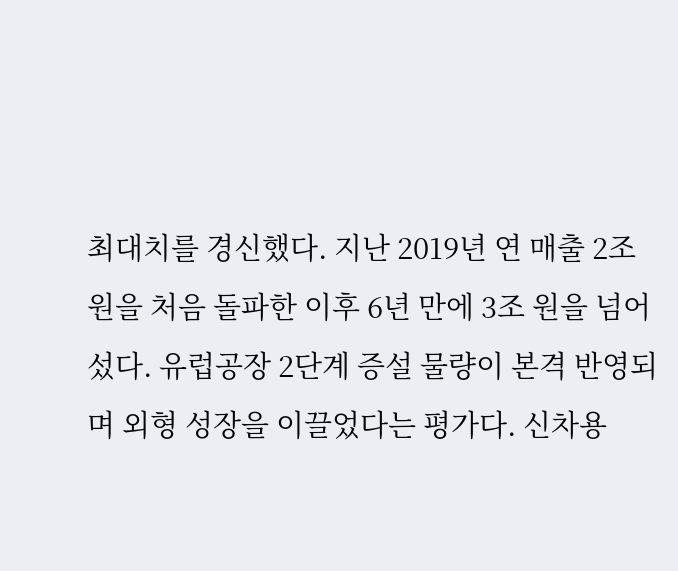최대치를 경신했다. 지난 2019년 연 매출 2조 원을 처음 돌파한 이후 6년 만에 3조 원을 넘어섰다. 유럽공장 2단계 증설 물량이 본격 반영되며 외형 성장을 이끌었다는 평가다. 신차용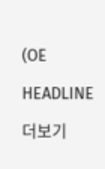(OE

HEADLINE

더보기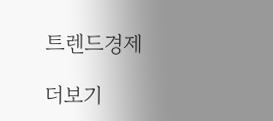트렌드경제

더보기